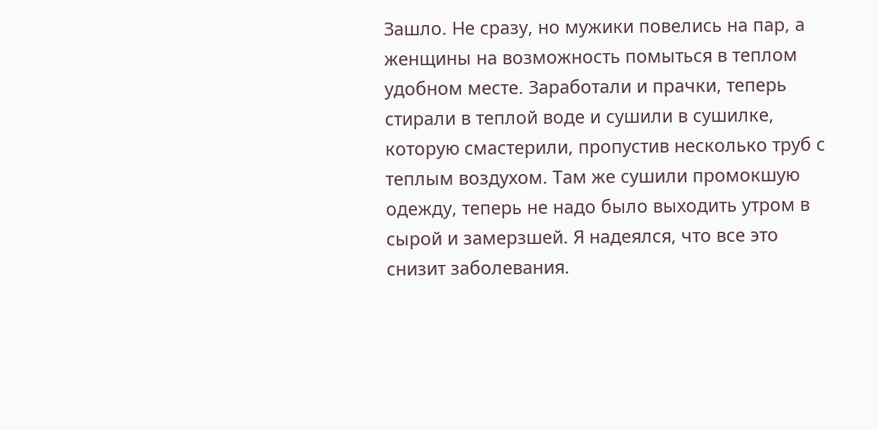Зашло. Не сразу, но мужики повелись на пар, а женщины на возможность помыться в теплом удобном месте. Заработали и прачки, теперь стирали в теплой воде и сушили в сушилке, которую смастерили, пропустив несколько труб с теплым воздухом. Там же сушили промокшую одежду, теперь не надо было выходить утром в сырой и замерзшей. Я надеялся, что все это снизит заболевания.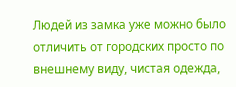Людей из замка уже можно было отличить от городских просто по внешнему виду, чистая одежда,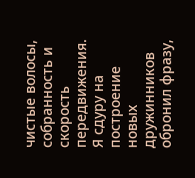чистые волосы, собранность и скорость передвижения. Я сдуру на построение новых дружинников обронил фразу,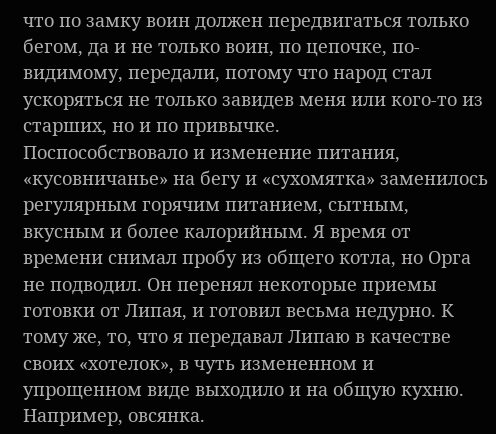что по замку воин должен передвигаться только бегом, да и не только воин, по цепочке, по-видимому, передали, потому что народ стал ускоряться не только завидев меня или кого-то из старших, но и по привычке.
Поспособствовало и изменение питания, «кусовничанье» на бегу и «сухомятка» заменилось регулярным горячим питанием, сытным, вкусным и более калорийным. Я время от времени снимал пробу из общего котла, но Орга не подводил. Он перенял некоторые приемы готовки от Липая, и готовил весьма недурно. К тому же, то, что я передавал Липаю в качестве своих «хотелок», в чуть измененном и упрощенном виде выходило и на общую кухню. Например, овсянка.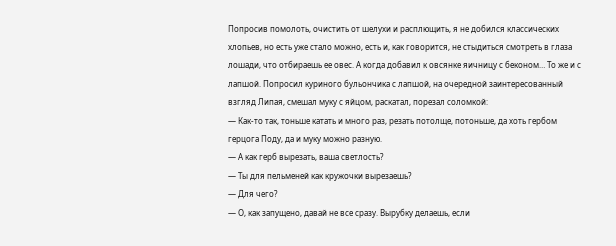Попросив помолоть, очистить от шелухи и расплющить, я не добился классических хлопьев, но есть уже стало можно, есть и, как говорится, не стыдиться смотреть в глаза лошади, что отбираешь ее овес. А когда добавил к овсянке яичницу с беконом… То же и с лапшой. Попросил куриного бульончика с лапшой, на очередной заинтересованный взгляд Липая, смешал муку с яйцом, раскатал, порезал соломкой:
— Как-то так, тоньше катать и много раз, резать потолще, потоньше, да хоть гербом герцога Поду, да и муку можно разную.
— А как герб вырезать, ваша светлость?
— Ты для пельменей как кружочки вырезаешь?
— Для чего?
— О, как запущено, давай не все сразу. Вырубку делаешь, если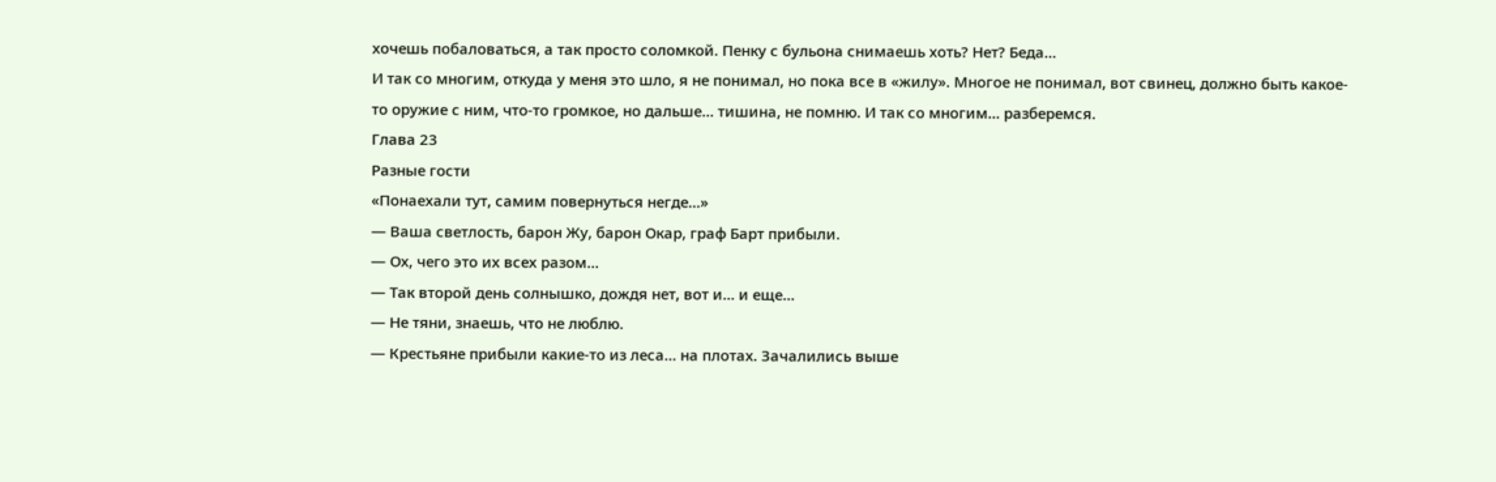хочешь побаловаться, а так просто соломкой. Пенку с бульона снимаешь хоть? Нет? Беда…
И так со многим, откуда у меня это шло, я не понимал, но пока все в «жилу». Многое не понимал, вот свинец, должно быть какое-то оружие с ним, что-то громкое, но дальше… тишина, не помню. И так со многим… разберемся.
Глава 23
Разные гости
«Понаехали тут, самим повернуться негде…»
— Ваша светлость, барон Жу, барон Окар, граф Барт прибыли.
— Ох, чего это их всех разом…
— Так второй день солнышко, дождя нет, вот и… и еще…
— Не тяни, знаешь, что не люблю.
— Крестьяне прибыли какие-то из леса… на плотах. Зачалились выше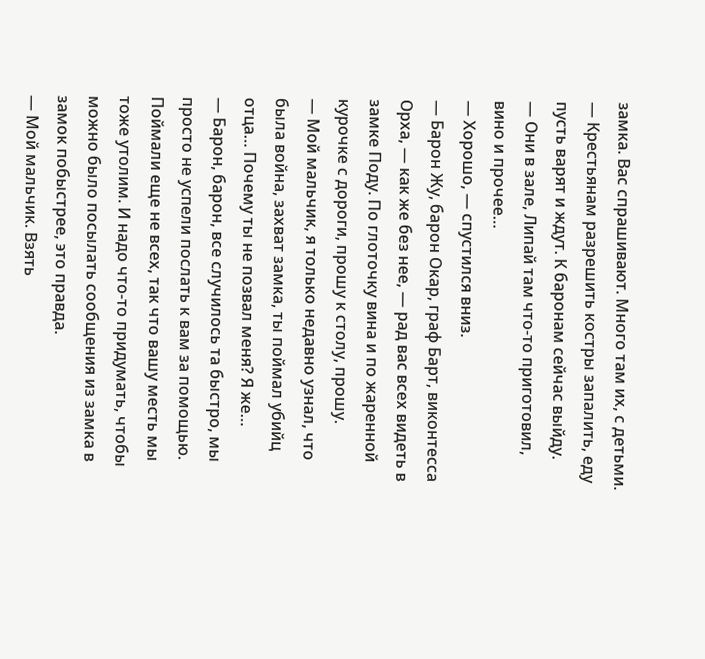замка. Вас спрашивают. Много там их, с детьми.
— Крестьянам разрешить костры запалить, еду пусть варят и ждут. К баронам сейчас выйду.
— Они в зале, Липай там что-то приготовил, вино и прочее…
— Хорошо, — спустился вниз.
— Барон Жу, барон Окар, граф Барт, виконтесса Орха, — как же без нее, — рад вас всех видеть в замке Поду. По глоточку вина и по жаренной курочке с дороги, прошу к столу, прошу.
— Мой мальчик, я только недавно узнал, что была война, захват замка, ты поймал убийц отца… Почему ты не позвал меня? Я же…
— Барон, барон, все случилось та быстро, мы просто не успели послать к вам за помощью. Поймали еще не всех, так что вашу месть мы тоже утолим. И надо что-то придумать, чтобы можно было посылать сообщения из замка в замок побыстрее, это правда.
— Мой мальчик. Взять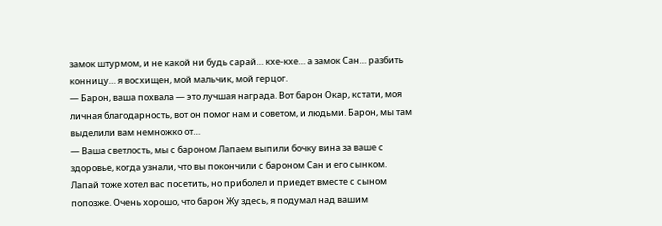замок штурмом, и не какой ни будь сарай… кхе-кхе… а замок Сан… разбить конницу… я восхищен, мой мальчик, мой герцог.
— Барон, ваша похвала — это лучшая награда. Вот барон Окар, кстати, моя личная благодарность, вот он помог нам и советом, и людьми. Барон, мы там выделили вам немножко от…
— Ваша светлость, мы с бароном Лапаем выпили бочку вина за ваше с здоровье, когда узнали, что вы покончили с бароном Сан и его сынком. Лапай тоже хотел вас посетить, но приболел и приедет вместе с сыном попозже. Очень хорошо, что барон Жу здесь, я подумал над вашим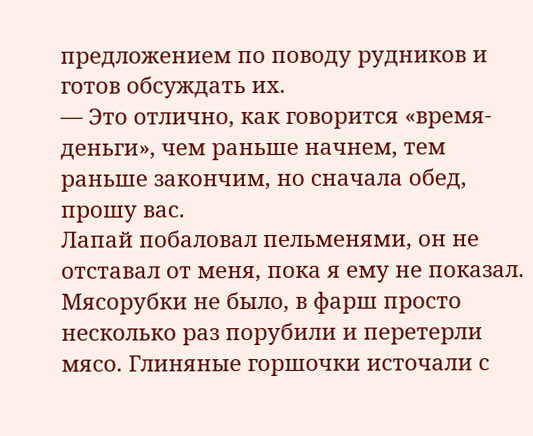предложением по поводу рудников и готов обсуждать их.
— Это отлично, как говорится «время-деньги», чем раньше начнем, тем раньше закончим, но сначала обед, прошу вас.
Лапай побаловал пельменями, он не отставал от меня, пока я ему не показал. Мясорубки не было, в фарш просто несколько раз порубили и перетерли мясо. Глиняные горшочки источали с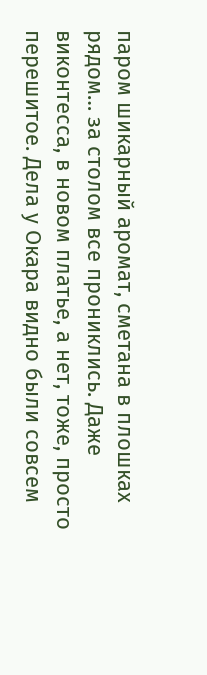паром шикарный аромат, сметана в плошках рядом… за столом все прониклись. Даже виконтесса, в новом платье, а нет, тоже, просто перешитое. Дела у Окара видно были совсем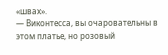«швах».
— Виконтесса, вы очаровательны в этом платье, но розовый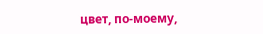цвет, по-моему,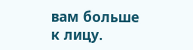вам больше к лицу.